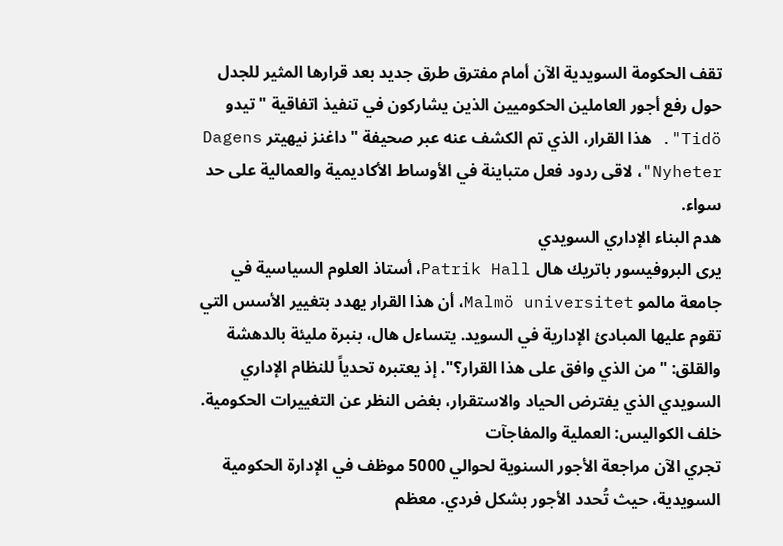تقف الحكومة السويدية الآن أمام مفترق طرق جديد بعد قرارها المثير للجدل حول رفع أجور العاملين الحكوميين الذين يشاركون في تنفيذ اتفاقية "تيدو Tidö". هذا القرار، الذي تم الكشف عنه عبر صحيفة "داغنز نيهيتر Dagens Nyheter"، لاقى ردود فعل متباينة في الأوساط الأكاديمية والعمالية على حد سواء.
هدم البناء الإداري السويدي
يرى البروفيسور باتريك هال Patrik Hall، أستاذ العلوم السياسية في جامعة مالمو Malmö universitet، أن هذا القرار يهدد بتغيير الأسس التي تقوم عليها المبادئ الإدارية في السويد. يتساءل هال، بنبرة مليئة بالدهشة والقلق: "من الذي وافق على هذا القرار؟". إذ يعتبره تحدياً للنظام الإداري السويدي الذي يفترض الحياد والاستقرار، بغض النظر عن التغييرات الحكومية.
خلف الكواليس: العملية والمفاجآت
تجري الآن مراجعة الأجور السنوية لحوالي 5000 موظف في الإدارة الحكومية السويدية، حيث تُحدد الأجور بشكل فردي. معظم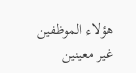هؤلاء الموظفين غير معينين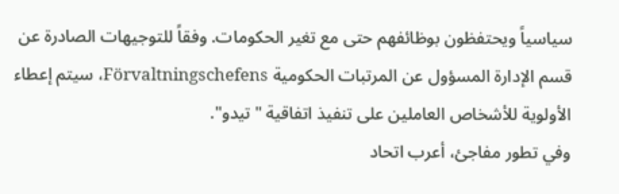سياسياً ويحتفظون بوظائفهم حتى مع تغير الحكومات. وفقاً للتوجيهات الصادرة عن قسم الإدارة المسؤول عن المرتبات الحكومية Förvaltningschefens، سيتم إعطاء الأولوية للأشخاص العاملين على تنفيذ اتفاقية "تيدو".
وفي تطور مفاجئ، أعرب اتحاد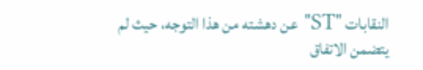النقابات "ST" عن دهشته من هذا التوجه، حيث لم يتضمن الاتفاق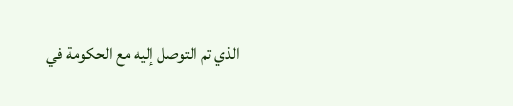الذي تم التوصل إليه مع الحكومة في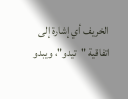الخريف أي إشارة إلى اتفاقية "تيدو"، ويبدو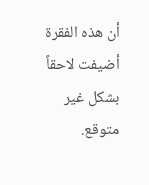أن هذه الفقرة أضيفت لاحقاً بشكل غير متوقع.